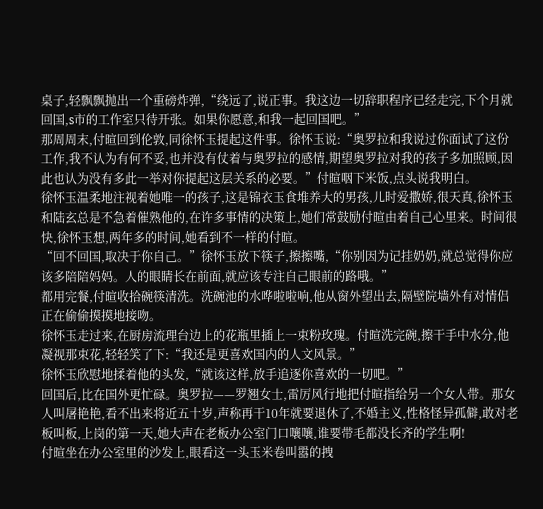桌子,轻飘飘抛出一个重磅炸弹,“绕远了,说正事。我这边一切辞职程序已经走完,下个月就回国,s市的工作室只待开张。如果你愿意,和我一起回国吧。”
那周周末,付暄回到伦敦,同徐怀玉提起这件事。徐怀玉说:“奥罗拉和我说过你面试了这份工作,我不认为有何不妥,也并没有仗着与奥罗拉的感情,期望奥罗拉对我的孩子多加照顾,因此也认为没有多此一举对你提起这层关系的必要。”付暄咽下米饭,点头说我明白。
徐怀玉温柔地注视着她唯一的孩子,这是锦衣玉食堆养大的男孩,儿时爱撒娇,很天真,徐怀玉和陆玄总是不急着催熟他的,在许多事情的决策上,她们常鼓励付暄由着自己心里来。时间很快,徐怀玉想,两年多的时间,她看到不一样的付暄。
“回不回国,取决于你自己。”徐怀玉放下筷子,擦擦嘴,“你别因为记挂奶奶,就总觉得你应该多陪陪妈妈。人的眼睛长在前面,就应该专注自己眼前的路哦。”
都用完餐,付暄收拾碗筷清洗。洗碗池的水哗啦啦响,他从窗外望出去,隔壁院墙外有对情侣正在偷偷摸摸地接吻。
徐怀玉走过来,在厨房流理台边上的花瓶里插上一束粉玫瑰。付暄洗完碗,擦干手中水分,他凝视那束花,轻轻笑了下:“我还是更喜欢国内的人文风景。”
徐怀玉欣慰地揉着他的头发,“就该这样,放手追逐你喜欢的一切吧。”
回国后,比在国外更忙碌。奥罗拉——罗翘女士,雷厉风行地把付暄指给另一个女人带。那女人叫屠艳艳,看不出来将近五十岁,声称再干10年就要退休了,不婚主义,性格怪异孤僻,敢对老板叫板,上岗的第一天,她大声在老板办公室门口嚷嚷,谁要带毛都没长齐的学生啊!
付暄坐在办公室里的沙发上,眼看这一头玉米卷叫嚣的拽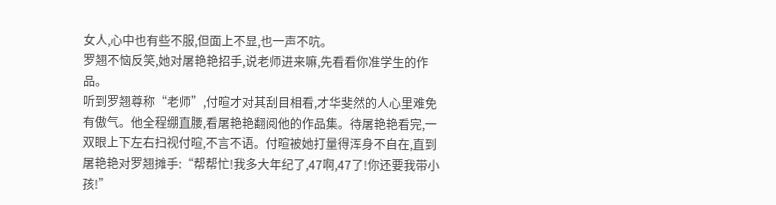女人,心中也有些不服,但面上不显,也一声不吭。
罗翘不恼反笑,她对屠艳艳招手,说老师进来嘛,先看看你准学生的作品。
听到罗翘尊称“老师”,付暄才对其刮目相看,才华斐然的人心里难免有傲气。他全程绷直腰,看屠艳艳翻阅他的作品集。待屠艳艳看完,一双眼上下左右扫视付暄,不言不语。付暄被她打量得浑身不自在,直到屠艳艳对罗翘摊手:“帮帮忙!我多大年纪了,47啊,47了!你还要我带小孩!”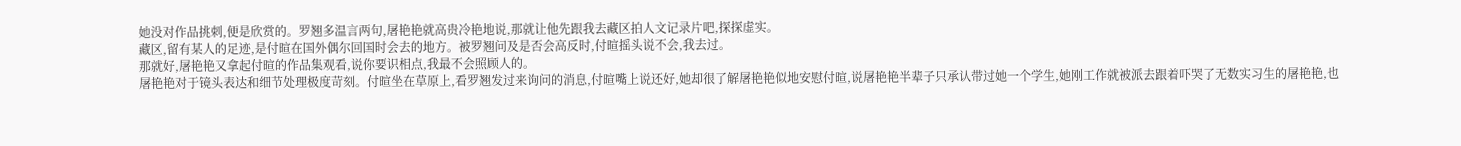她没对作品挑刺,便是欣赏的。罗翘多温言两句,屠艳艳就高贵冷艳地说,那就让他先跟我去藏区拍人文记录片吧,探探虚实。
藏区,留有某人的足迹,是付暄在国外偶尔回国时会去的地方。被罗翘问及是否会高反时,付暄摇头说不会,我去过。
那就好,屠艳艳又拿起付暄的作品集观看,说你要识相点,我最不会照顾人的。
屠艳艳对于镜头表达和细节处理极度苛刻。付暄坐在草原上,看罗翘发过来询问的消息,付暄嘴上说还好,她却很了解屠艳艳似地安慰付暄,说屠艳艳半辈子只承认带过她一个学生,她刚工作就被派去跟着吓哭了无数实习生的屠艳艳,也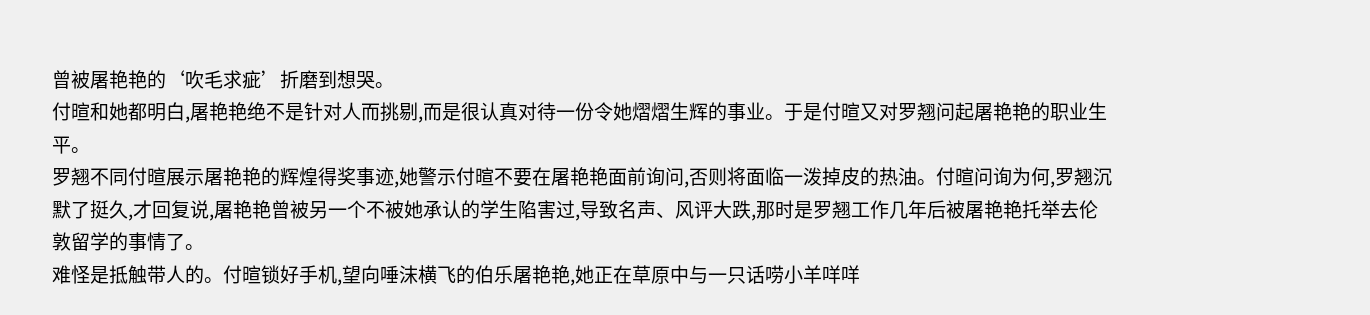曾被屠艳艳的‘吹毛求疵’折磨到想哭。
付暄和她都明白,屠艳艳绝不是针对人而挑剔,而是很认真对待一份令她熠熠生辉的事业。于是付暄又对罗翘问起屠艳艳的职业生平。
罗翘不同付暄展示屠艳艳的辉煌得奖事迹,她警示付暄不要在屠艳艳面前询问,否则将面临一泼掉皮的热油。付暄问询为何,罗翘沉默了挺久,才回复说,屠艳艳曾被另一个不被她承认的学生陷害过,导致名声、风评大跌,那时是罗翘工作几年后被屠艳艳托举去伦敦留学的事情了。
难怪是抵触带人的。付暄锁好手机,望向唾沫横飞的伯乐屠艳艳,她正在草原中与一只话唠小羊咩咩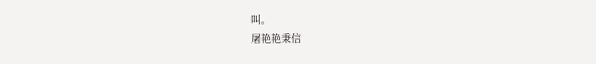叫。
屠艳艳秉信